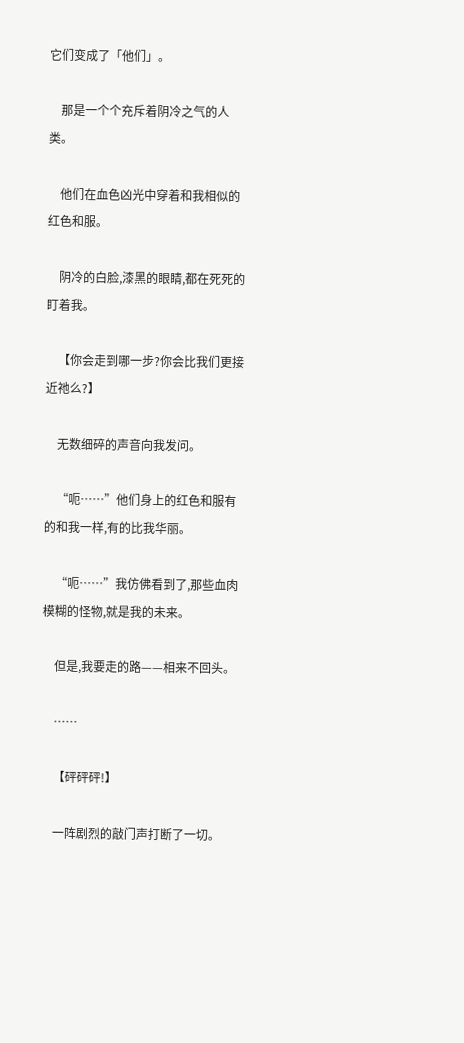它们变成了「他们」。

    那是一个个充斥着阴冷之气的人类。

    他们在血色凶光中穿着和我相似的红色和服。

    阴冷的白脸,漆黑的眼睛,都在死死的盯着我。

    【你会走到哪一步?你会比我们更接近祂么?】

    无数细碎的声音向我发问。

    “呃……”他们身上的红色和服有的和我一样,有的比我华丽。

    “呃……”我仿佛看到了,那些血肉模糊的怪物,就是我的未来。

    但是,我要走的路——相来不回头。

    ……

    【砰砰砰!】

    一阵剧烈的敲门声打断了一切。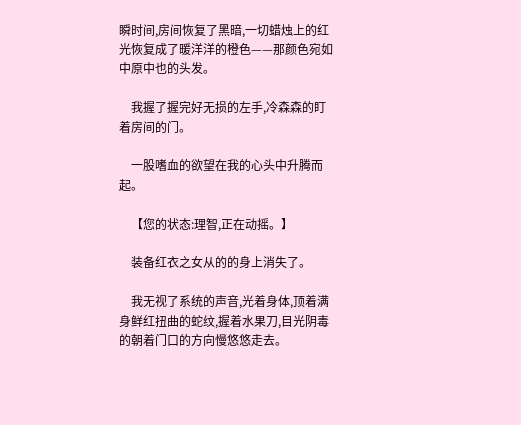瞬时间,房间恢复了黑暗,一切蜡烛上的红光恢复成了暖洋洋的橙色——那颜色宛如中原中也的头发。

    我握了握完好无损的左手,冷森森的盯着房间的门。

    一股嗜血的欲望在我的心头中升腾而起。

    【您的状态:理智,正在动摇。】

    装备红衣之女从的的身上消失了。

    我无视了系统的声音,光着身体,顶着满身鲜红扭曲的蛇纹,握着水果刀,目光阴毒的朝着门口的方向慢悠悠走去。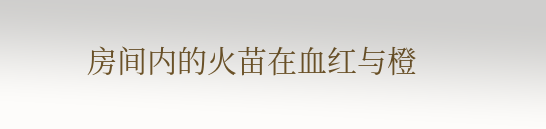房间内的火苗在血红与橙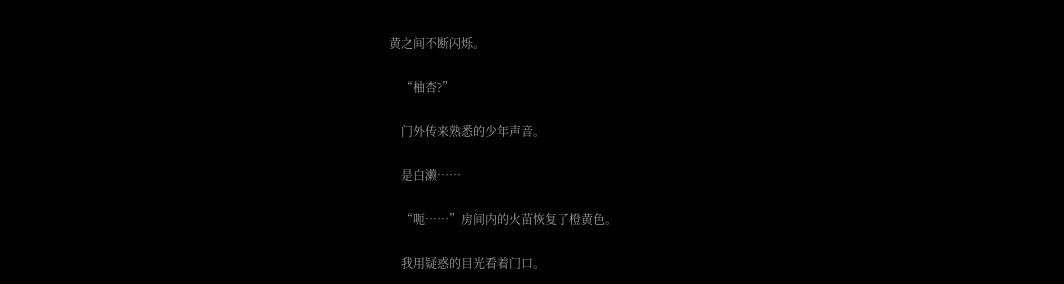黄之间不断闪烁。

    “柚杏?”

    门外传来熟悉的少年声音。

    是白濑……

    “呃……”房间内的火苗恢复了橙黄色。

    我用疑惑的目光看着门口。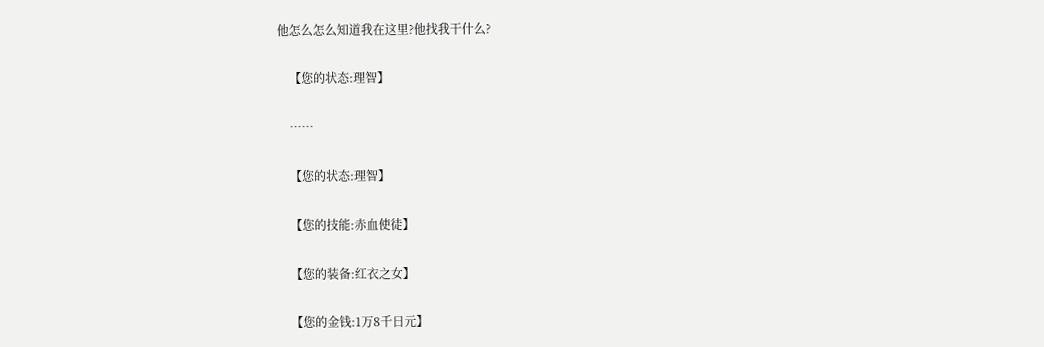他怎么怎么知道我在这里?他找我干什么?

    【您的状态:理智】

    ……

    【您的状态:理智】

    【您的技能:赤血使徒】

    【您的装备:红衣之女】

    【您的金钱:1万8千日元】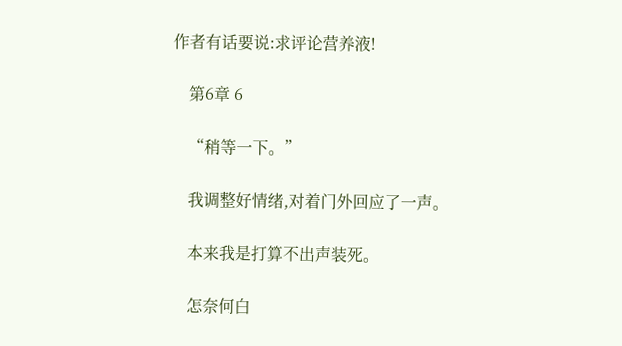作者有话要说:求评论营养液!

    第6章 6

    “稍等一下。”

    我调整好情绪,对着门外回应了一声。

    本来我是打算不出声装死。

    怎奈何白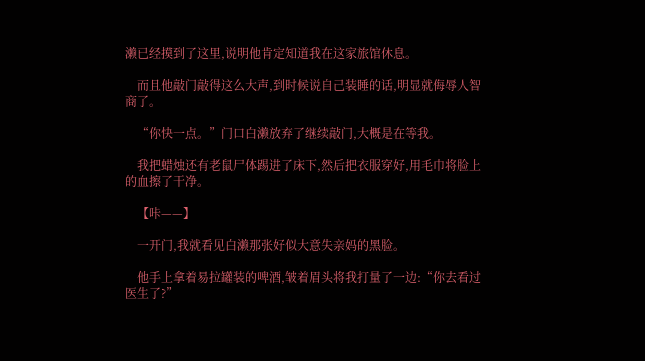濑已经摸到了这里,说明他肯定知道我在这家旅馆休息。

    而且他敲门敲得这么大声,到时候说自己装睡的话,明显就侮辱人智商了。

    “你快一点。”门口白濑放弃了继续敲门,大概是在等我。

    我把蜡烛还有老鼠尸体踢进了床下,然后把衣服穿好,用毛巾将脸上的血擦了干净。

    【咔——】

    一开门,我就看见白濑那张好似大意失亲妈的黑脸。

    他手上拿着易拉罐装的啤酒,皱着眉头将我打量了一边:“你去看过医生了?”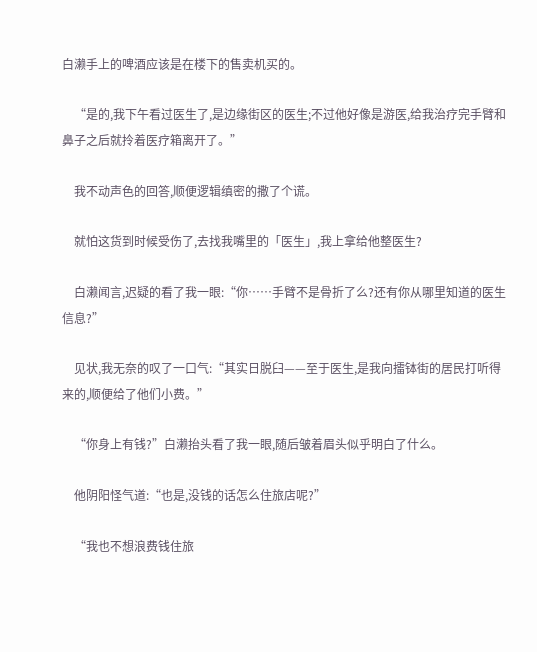白濑手上的啤酒应该是在楼下的售卖机买的。

    “是的,我下午看过医生了,是边缘街区的医生;不过他好像是游医,给我治疗完手臂和鼻子之后就拎着医疗箱离开了。”

    我不动声色的回答,顺便逻辑缜密的撒了个谎。

    就怕这货到时候受伤了,去找我嘴里的「医生」,我上拿给他整医生?

    白濑闻言,迟疑的看了我一眼:“你……手臂不是骨折了么?还有你从哪里知道的医生信息?”

    见状,我无奈的叹了一口气:“其实日脱臼——至于医生,是我向擂钵街的居民打听得来的,顺便给了他们小费。”

    “你身上有钱?”白濑抬头看了我一眼,随后皱着眉头似乎明白了什么。

    他阴阳怪气道:“也是,没钱的话怎么住旅店呢?”

    “我也不想浪费钱住旅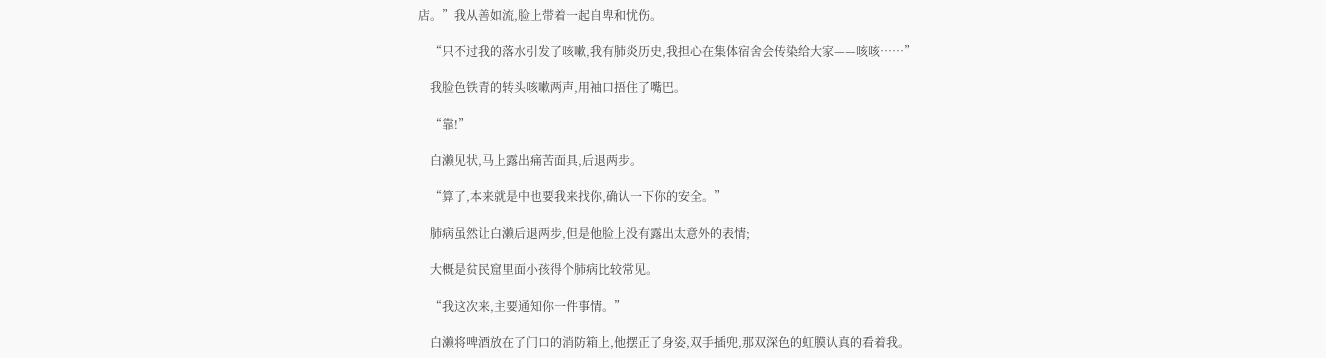店。”我从善如流,脸上带着一起自卑和忧伤。

    “只不过我的落水引发了咳嗽,我有肺炎历史,我担心在集体宿舍会传染给大家——咳咳……”

    我脸色铁青的转头咳嗽两声,用袖口捂住了嘴巴。

    “靠!”

    白濑见状,马上露出痛苦面具,后退两步。

    “算了,本来就是中也要我来找你,确认一下你的安全。”

    肺病虽然让白濑后退两步,但是他脸上没有露出太意外的表情;

    大概是贫民窟里面小孩得个肺病比较常见。

    “我这次来,主要通知你一件事情。”

    白濑将啤酒放在了门口的消防箱上,他摆正了身姿,双手插兜,那双深色的虹膜认真的看着我。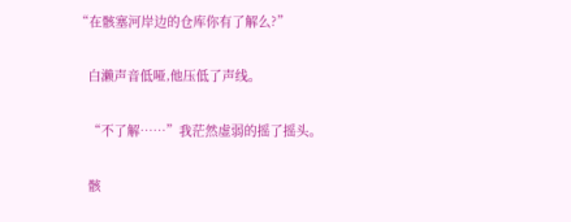“在骸塞河岸边的仓库你有了解么?”

    白濑声音低哑,他压低了声线。

    “不了解……”我茫然虚弱的摇了摇头。

    骸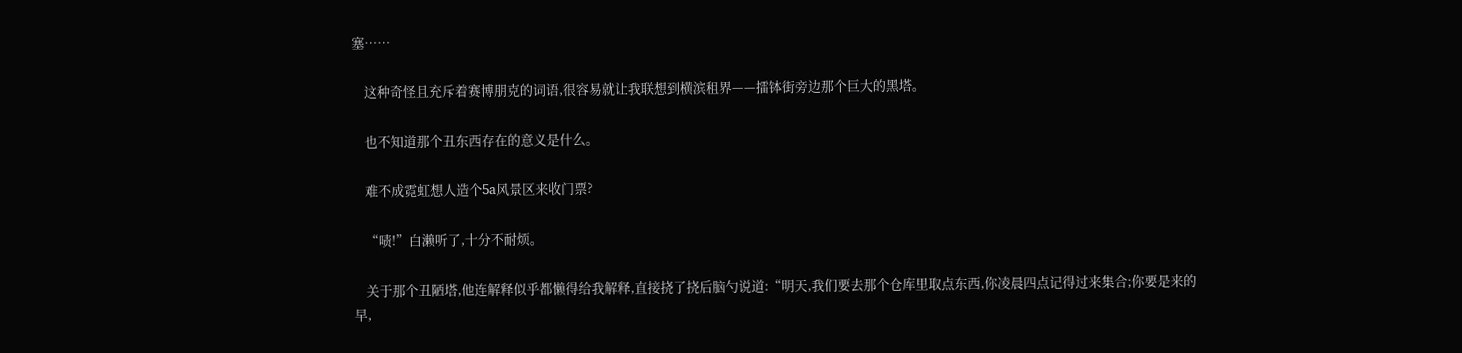塞……

    这种奇怪且充斥着赛博朋克的词语,很容易就让我联想到横滨租界——擂钵街旁边那个巨大的黑塔。

    也不知道那个丑东西存在的意义是什么。

    难不成霓虹想人造个5a风景区来收门票?

    “啧!”白濑听了,十分不耐烦。

    关于那个丑陋塔,他连解释似乎都懒得给我解释,直接挠了挠后脑勺说道:“明天,我们要去那个仓库里取点东西,你凌晨四点记得过来集合;你要是来的早,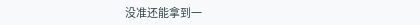没准还能拿到一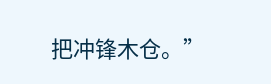把冲锋木仓。”